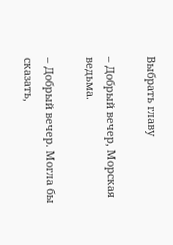Выбрать главу

– Добрый вечер, Морская ведьма.

– Добрый вечер. Могла бы сказать,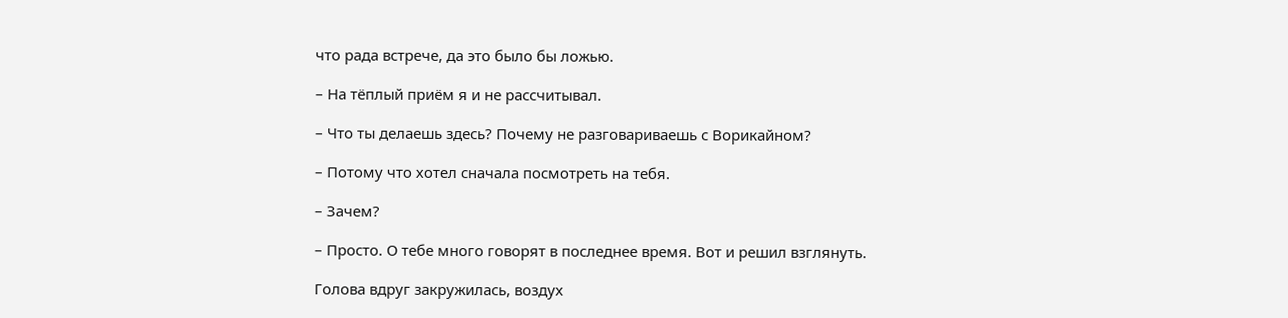что рада встрече, да это было бы ложью.

– На тёплый приём я и не рассчитывал.

– Что ты делаешь здесь? Почему не разговариваешь с Ворикайном?

– Потому что хотел сначала посмотреть на тебя.

– Зачем?

– Просто. О тебе много говорят в последнее время. Вот и решил взглянуть.

Голова вдруг закружилась, воздух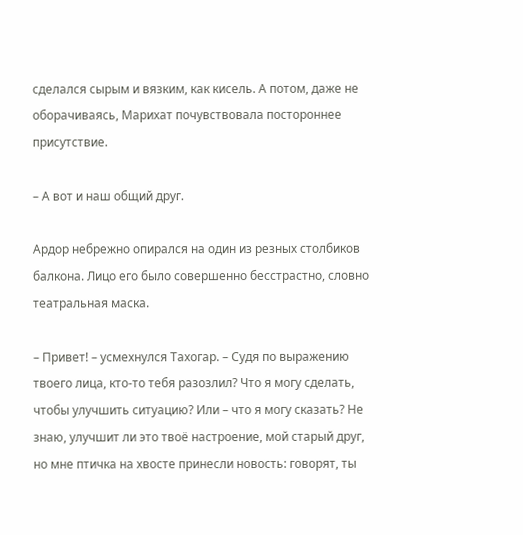сделался сырым и вязким, как кисель. А потом, даже не оборачиваясь, Марихат почувствовала постороннее присутствие.

– А вот и наш общий друг.

Ардор небрежно опирался на один из резных столбиков балкона. Лицо его было совершенно бесстрастно, словно театральная маска.

– Привет! – усмехнулся Тахогар. – Судя по выражению твоего лица, кто-то тебя разозлил? Что я могу сделать, чтобы улучшить ситуацию? Или – что я могу сказать? Не знаю, улучшит ли это твоё настроение, мой старый друг, но мне птичка на хвосте принесли новость: говорят, ты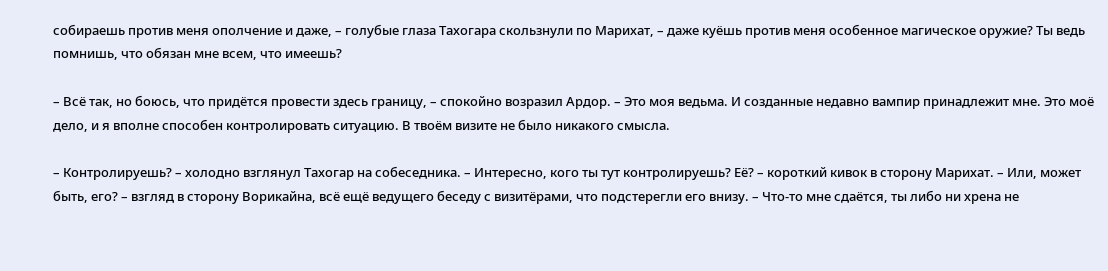собираешь против меня ополчение и даже, – голубые глаза Тахогара скользнули по Марихат, – даже куёшь против меня особенное магическое оружие? Ты ведь помнишь, что обязан мне всем, что имеешь?

– Всё так, но боюсь, что придётся провести здесь границу, – спокойно возразил Ардор. – Это моя ведьма. И созданные недавно вампир принадлежит мне. Это моё дело, и я вполне способен контролировать ситуацию. В твоём визите не было никакого смысла.

– Контролируешь? – холодно взглянул Тахогар на собеседника. – Интересно, кого ты тут контролируешь? Её? – короткий кивок в сторону Марихат. – Или, может быть, его? – взгляд в сторону Ворикайна, всё ещё ведущего беседу с визитёрами, что подстерегли его внизу. – Что-то мне сдаётся, ты либо ни хрена не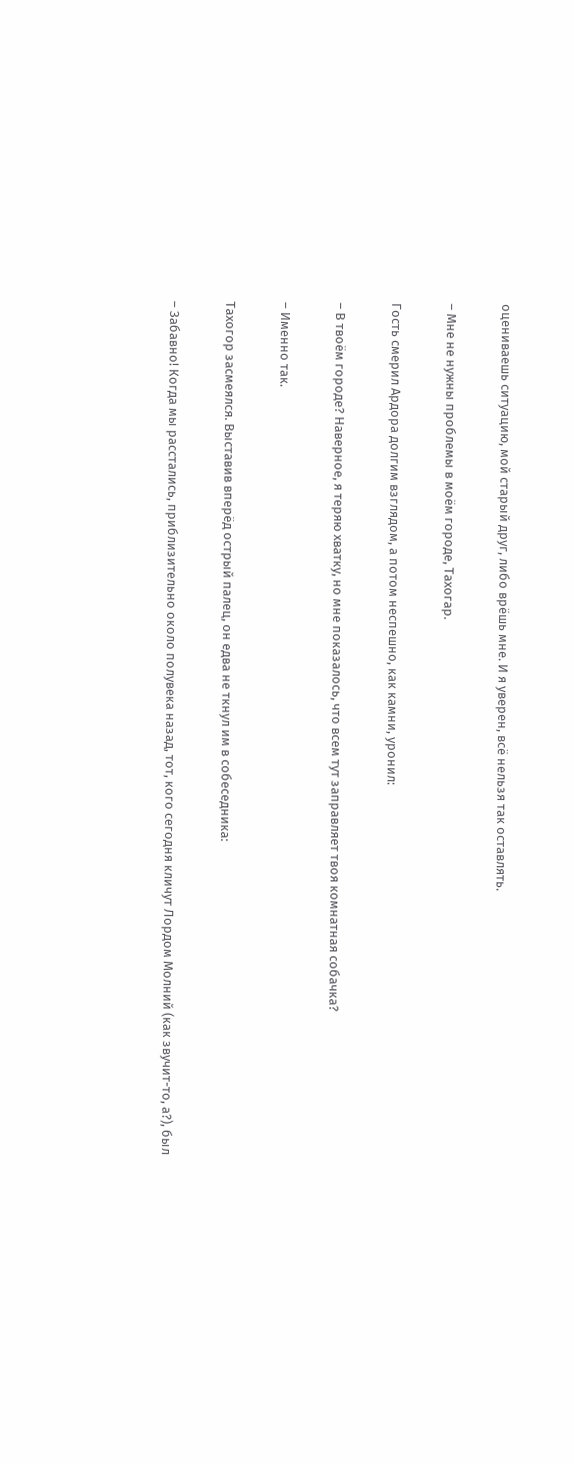оцениваешь ситуацию, мой старый друг, либо врёшь мне. И я уверен, всё нельзя так оставлять.

– Мне не нужны проблемы в моём городе, Тахогар.

Гость смерил Ардора долгим взглядом, а потом неспешно, как камни, уронил:

– В твоём городе? Наверное, я теряю хватку, но мне показалось, что всем тут заправляет твоя комнатная собачка?

– Именно так.

Тахогор засмеялся. Выставив вперёд острый палец, он едва не ткнул им в собеседника:

– Забавно! Когда мы расстались, приблизительно около полувека назад, тот, кого сегодня кличут Лордом Молний (как звучит-то, а?), был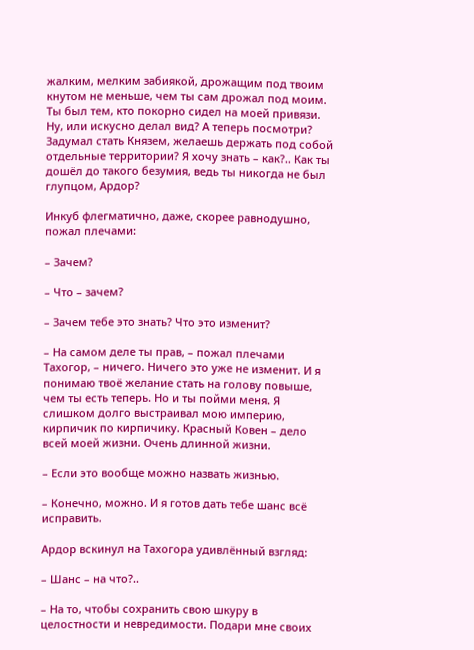жалким, мелким забиякой, дрожащим под твоим кнутом не меньше, чем ты сам дрожал под моим. Ты был тем, кто покорно сидел на моей привязи. Ну, или искусно делал вид? А теперь посмотри? Задумал стать Князем, желаешь держать под собой отдельные территории? Я хочу знать – как?.. Как ты дошёл до такого безумия, ведь ты никогда не был глупцом, Ардор?

Инкуб флегматично, даже, скорее равнодушно, пожал плечами:

– Зачем?

– Что – зачем?

– Зачем тебе это знать? Что это изменит?

– На самом деле ты прав, – пожал плечами Тахогор, – ничего. Ничего это уже не изменит. И я понимаю твоё желание стать на голову повыше, чем ты есть теперь. Но и ты пойми меня. Я слишком долго выстраивал мою империю, кирпичик по кирпичику. Красный Ковен – дело всей моей жизни. Очень длинной жизни.

– Если это вообще можно назвать жизнью.

– Конечно, можно. И я готов дать тебе шанс всё исправить.

Ардор вскинул на Тахогора удивлённый взгляд:

– Шанс – на что?..

– На то, чтобы сохранить свою шкуру в целостности и невредимости. Подари мне своих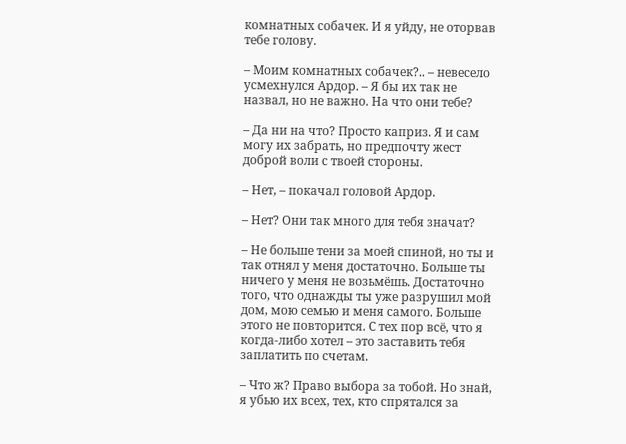комнатных собачек. И я уйду, не оторвав тебе голову.

– Моим комнатных собачек?.. – невесело усмехнулся Ардор. – Я бы их так не назвал, но не важно. На что они тебе?

– Да ни на что? Просто каприз. Я и сам могу их забрать, но предпочту жест доброй воли с твоей стороны.

– Нет, – покачал головой Ардор.

– Нет? Они так много для тебя значат?

– Не больше тени за моей спиной, но ты и так отнял у меня достаточно. Больше ты ничего у меня не возьмёшь. Достаточно того, что однажды ты уже разрушил мой дом, мою семью и меня самого. Больше этого не повторится. С тех пор всё, что я когда-либо хотел – это заставить тебя заплатить по счетам.

– Что ж? Право выбора за тобой. Но знай, я убью их всех, тех, кто спрятался за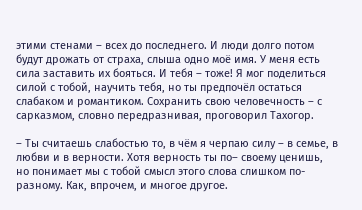этими стенами – всех до последнего. И люди долго потом будут дрожать от страха, слыша одно моё имя. У меня есть сила заставить их бояться. И тебя – тоже! Я мог поделиться силой с тобой, научить тебя, но ты предпочёл остаться слабаком и романтиком. Сохранить свою человечность – с сарказмом, словно передразнивая, проговорил Тахогор.

– Ты считаешь слабостью то, в чём я черпаю силу – в семье, в любви и в верности. Хотя верность ты по– своему ценишь, но понимает мы с тобой смысл этого слова слишком по-разному. Как, впрочем, и многое другое.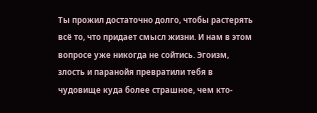Ты прожил достаточно долго, чтобы растерять всё то, что придает смысл жизни. И нам в этом вопросе уже никогда не сойтись. Эгоизм, злость и паранойя превратили тебя в чудовище куда более страшное, чем кто-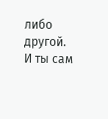либо другой. И ты сам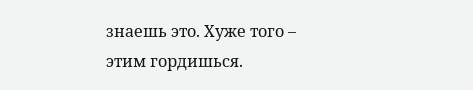знаешь это. Хуже того – этим гордишься.